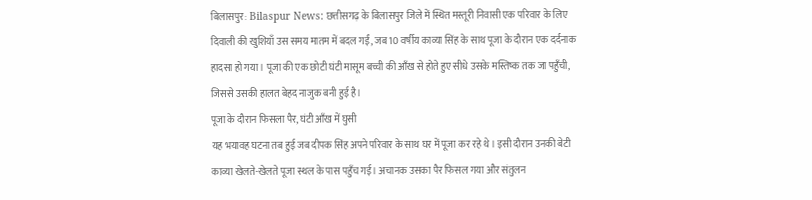बिलासपुर: Bilaspur News: छत्तीसगढ़ के बिलासपुर जिले में स्थित मस्तूरी निवासी एक परिवार के लिए दिवाली की खुशियाँ उस समय मातम में बदल गईं, जब 10 वर्षीय काव्या सिंह के साथ पूजा के दौरान एक दर्दनाक हादसा हो गया। पूजा की एक छोटी घंटी मासूम बच्ची की आँख से होते हुए सीधे उसके मस्तिष्क तक जा पहुँची, जिससे उसकी हालत बेहद नाजुक बनी हुई है।
पूजा के दौरान फिसला पैर, घंटी आँख में घुसी
यह भयावह घटना तब हुई जब दीपक सिंह अपने परिवार के साथ घर में पूजा कर रहे थे। इसी दौरान उनकी बेटी काव्या खेलते-खेलते पूजा स्थल के पास पहुँच गई। अचानक उसका पैर फिसल गया और संतुलन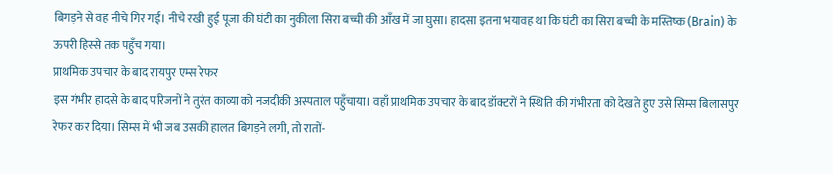बिगड़ने से वह नीचे गिर गई। नीचे रखी हुई पूजा की घंटी का नुकीला सिरा बच्ची की आँख में जा घुसा। हादसा इतना भयावह था कि घंटी का सिरा बच्ची के मस्तिष्क (Brain) के ऊपरी हिस्से तक पहुँच गया।
प्राथमिक उपचार के बाद रायपुर एम्स रेफर
इस गंभीर हादसे के बाद परिजनों ने तुरंत काव्या को नजदीकी अस्पताल पहुँचाया। वहाँ प्राथमिक उपचार के बाद डॉक्टरों ने स्थिति की गंभीरता को देखते हुए उसे सिम्स बिलासपुर रेफर कर दिया। सिम्स में भी जब उसकी हालत बिगड़ने लगी, तो रातों-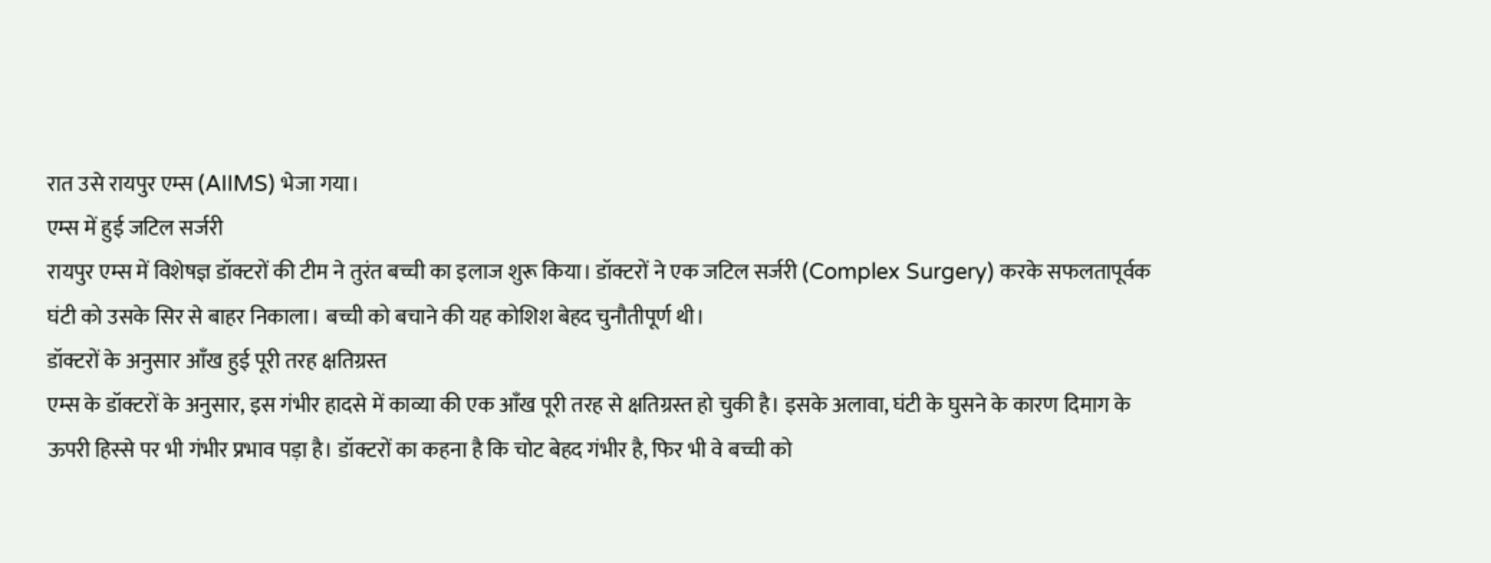रात उसे रायपुर एम्स (AIIMS) भेजा गया।
एम्स में हुई जटिल सर्जरी
रायपुर एम्स में विशेषज्ञ डॉक्टरों की टीम ने तुरंत बच्ची का इलाज शुरू किया। डॉक्टरों ने एक जटिल सर्जरी (Complex Surgery) करके सफलतापूर्वक घंटी को उसके सिर से बाहर निकाला। बच्ची को बचाने की यह कोशिश बेहद चुनौतीपूर्ण थी।
डॉक्टरों के अनुसार आँख हुई पूरी तरह क्षतिग्रस्त
एम्स के डॉक्टरों के अनुसार, इस गंभीर हादसे में काव्या की एक आँख पूरी तरह से क्षतिग्रस्त हो चुकी है। इसके अलावा, घंटी के घुसने के कारण दिमाग के ऊपरी हिस्से पर भी गंभीर प्रभाव पड़ा है। डॉक्टरों का कहना है कि चोट बेहद गंभीर है, फिर भी वे बच्ची को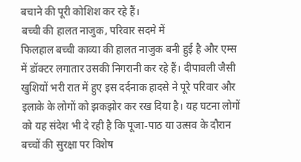बचाने की पूरी कोशिश कर रहे हैं।
बच्ची की हालत नाजुक, परिवार सदमे में
फिलहाल बच्ची काव्या की हालत नाजुक बनी हुई है और एम्स में डॉक्टर लगातार उसकी निगरानी कर रहे हैं। दीपावली जैसी खुशियों भरी रात में हुए इस दर्दनाक हादसे ने पूरे परिवार और इलाके के लोगों को झकझोर कर रख दिया है। यह घटना लोगों को यह संदेश भी दे रही है कि पूजा-पाठ या उत्सव के दौरान बच्चों की सुरक्षा पर विशेष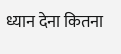ध्यान देना कितना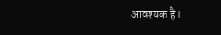आवश्यक है।